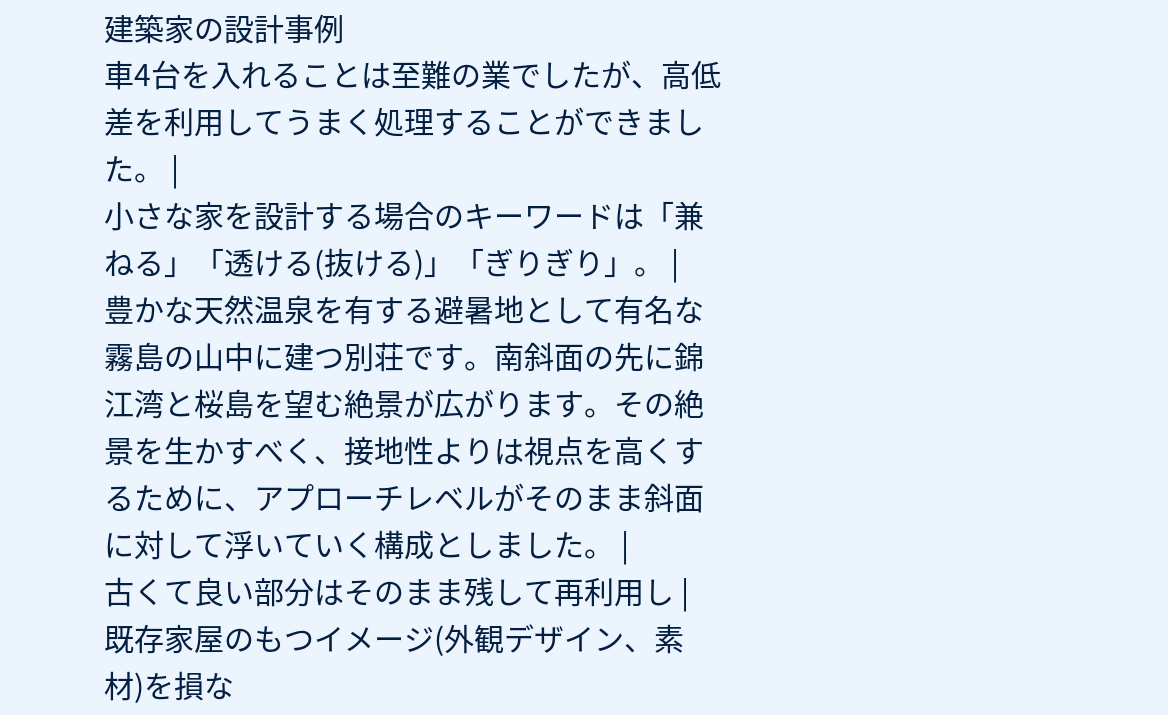建築家の設計事例
車4台を入れることは至難の業でしたが、高低差を利用してうまく処理することができました。 |
小さな家を設計する場合のキーワードは「兼ねる」「透ける(抜ける)」「ぎりぎり」。 |
豊かな天然温泉を有する避暑地として有名な霧島の山中に建つ別荘です。南斜面の先に錦江湾と桜島を望む絶景が広がります。その絶景を生かすべく、接地性よりは視点を高くするために、アプローチレベルがそのまま斜面に対して浮いていく構成としました。 |
古くて良い部分はそのまま残して再利用し |
既存家屋のもつイメージ(外観デザイン、素材)を損な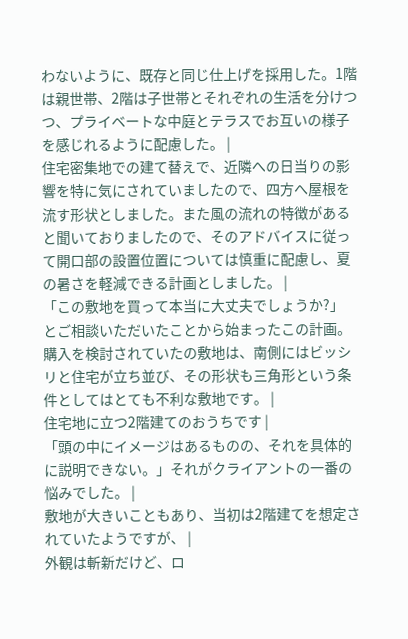わないように、既存と同じ仕上げを採用した。1階は親世帯、2階は子世帯とそれぞれの生活を分けつつ、プライベートな中庭とテラスでお互いの様子を感じれるように配慮した。 |
住宅密集地での建て替えで、近隣への日当りの影響を特に気にされていましたので、四方へ屋根を流す形状としました。また風の流れの特徴があると聞いておりましたので、そのアドバイスに従って開口部の設置位置については慎重に配慮し、夏の暑さを軽減できる計画としました。 |
「この敷地を買って本当に大丈夫でしょうか?」 とご相談いただいたことから始まったこの計画。 購入を検討されていたの敷地は、南側にはビッシリと住宅が立ち並び、その形状も三角形という条件としてはとても不利な敷地です。 |
住宅地に立つ2階建てのおうちです |
「頭の中にイメージはあるものの、それを具体的に説明できない。」それがクライアントの一番の悩みでした。 |
敷地が大きいこともあり、当初は2階建てを想定されていたようですが、 |
外観は斬新だけど、ロ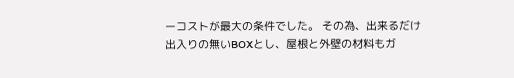ーコストが最大の条件でした。 その為、出来るだけ出入りの無いBOXとし、屋根と外壁の材料もガ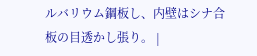ルバリウム鋼板し、内壁はシナ合板の目透かし張り。 |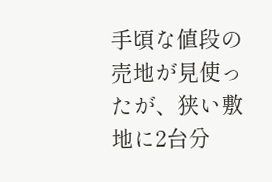手頃な値段の売地が見使ったが、狭い敷地に2台分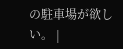の駐車場が欲しい。 |